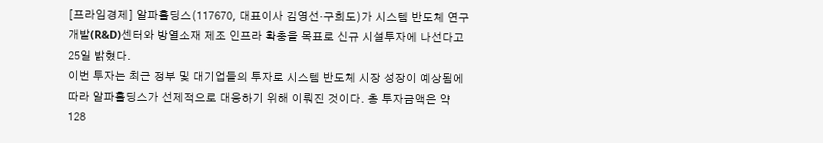[프라임경제] 알파홀딩스(117670, 대표이사 김영선·구희도)가 시스템 반도체 연구개발(R&D)센터와 방열소재 제조 인프라 확충을 목표로 신규 시설투자에 나선다고 25일 밝혔다.
이번 투자는 최근 정부 및 대기업들의 투자로 시스템 반도체 시장 성장이 예상됨에 따라 알파홀딩스가 선제적으로 대응하기 위해 이뤄진 것이다. 총 투자금액은 약 128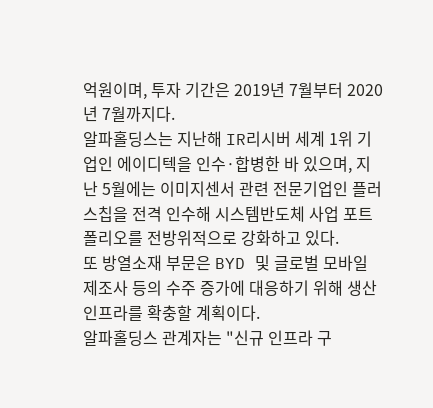억원이며, 투자 기간은 2019년 7월부터 2020년 7월까지다.
알파홀딩스는 지난해 IR리시버 세계 1위 기업인 에이디텍을 인수·합병한 바 있으며, 지난 5월에는 이미지센서 관련 전문기업인 플러스칩을 전격 인수해 시스템반도체 사업 포트폴리오를 전방위적으로 강화하고 있다.
또 방열소재 부문은 BYD 및 글로벌 모바일 제조사 등의 수주 증가에 대응하기 위해 생산 인프라를 확충할 계획이다.
알파홀딩스 관계자는 "신규 인프라 구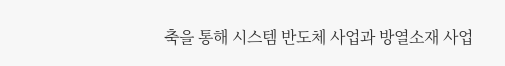축을 통해 시스템 반도체 사업과 방열소재 사업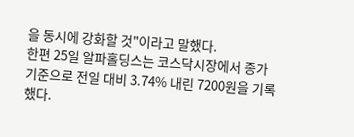을 동시에 강화할 것"이라고 말했다.
한편 25일 알파홀딩스는 코스닥시장에서 종가 기준으로 전일 대비 3.74% 내린 7200원을 기록했다.